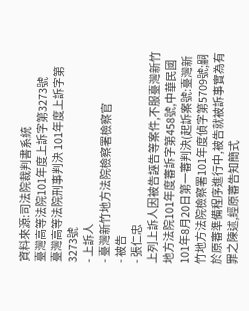資料來源:司法院裁判書系統
臺灣高等法院101年度上訴字第3273號
臺灣高等法院刑事判決 101年度上訴字第3273號
- 上訴人
- 臺灣新竹地方法院檢察署檢察官
- 被告
- 張仁忠
上列上訴人因被告誣告等案件,不服臺灣新竹地方法院101年度審訴字第458號,中華民國101年8月20日第一審判決(起訴案號:臺灣新竹地方法院檢察署101年度偵字第5709號;嗣於原審準備程序進行中,被告就被訴事實為有罪之陳述,經原審告知簡式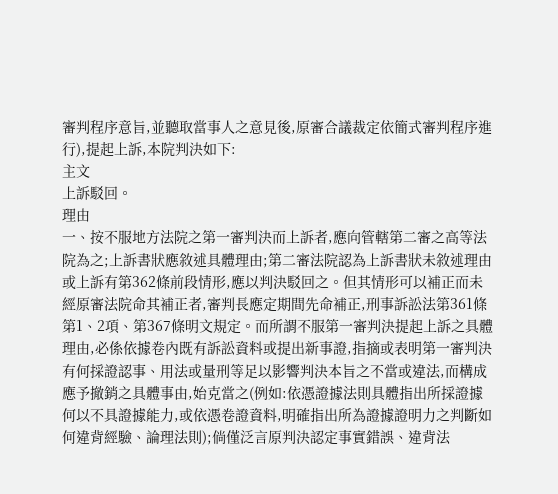審判程序意旨,並聽取當事人之意見後,原審合議裁定依簡式審判程序進行),提起上訴,本院判決如下:
主文
上訴駁回。
理由
一、按不服地方法院之第一審判決而上訴者,應向管轄第二審之高等法院為之;上訴書狀應敘述具體理由;第二審法院認為上訴書狀未敘述理由或上訴有第362條前段情形,應以判決駁回之。但其情形可以補正而未經原審法院命其補正者,審判長應定期間先命補正,刑事訴訟法第361條第1、2項、第367條明文規定。而所謂不服第一審判決提起上訴之具體理由,必係依據卷內既有訴訟資料或提出新事證,指摘或表明第一審判決有何採證認事、用法或量刑等足以影響判決本旨之不當或違法,而構成應予撤銷之具體事由,始克當之(例如:依憑證據法則具體指出所採證據何以不具證據能力,或依憑卷證資料,明確指出所為證據證明力之判斷如何違背經驗、論理法則);倘僅泛言原判決認定事實錯誤、違背法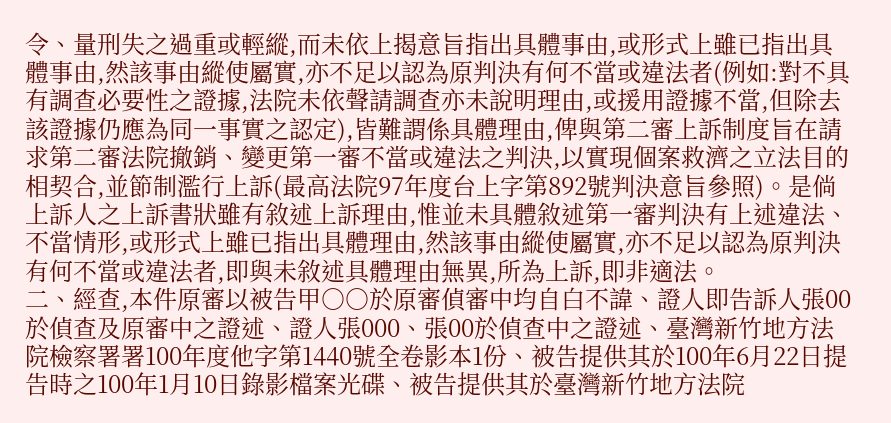令、量刑失之過重或輕縱,而未依上揭意旨指出具體事由,或形式上雖已指出具體事由,然該事由縱使屬實,亦不足以認為原判決有何不當或違法者(例如:對不具有調查必要性之證據,法院未依聲請調查亦未說明理由,或援用證據不當,但除去該證據仍應為同一事實之認定),皆難謂係具體理由,俾與第二審上訴制度旨在請求第二審法院撤銷、變更第一審不當或違法之判決,以實現個案救濟之立法目的相契合,並節制濫行上訴(最高法院97年度台上字第892號判決意旨參照)。是倘上訴人之上訴書狀雖有敘述上訴理由,惟並未具體敘述第一審判決有上述違法、不當情形,或形式上雖已指出具體理由,然該事由縱使屬實,亦不足以認為原判決有何不當或違法者,即與未敘述具體理由無異,所為上訴,即非適法。
二、經查,本件原審以被告甲○○於原審偵審中均自白不諱、證人即告訴人張00於偵查及原審中之證述、證人張000、張00於偵查中之證述、臺灣新竹地方法院檢察署署100年度他字第1440號全卷影本1份、被告提供其於100年6月22日提告時之100年1月10日錄影檔案光碟、被告提供其於臺灣新竹地方法院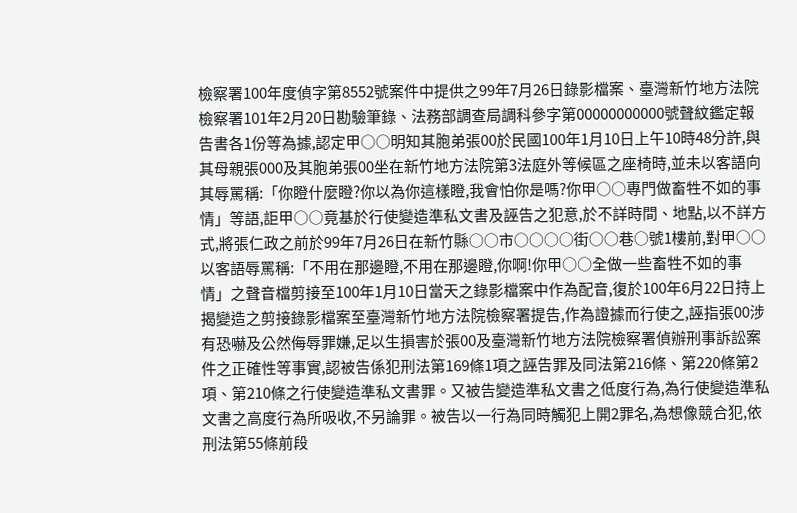檢察署100年度偵字第8552號案件中提供之99年7月26日錄影檔案、臺灣新竹地方法院檢察署101年2月20日勘驗筆錄、法務部調查局調科參字第00000000000號聲紋鑑定報告書各1份等為據,認定甲○○明知其胞弟張00於民國100年1月10日上午10時48分許,與其母親張000及其胞弟張00坐在新竹地方法院第3法庭外等候區之座椅時,並未以客語向其辱罵稱:「你瞪什麼瞪?你以為你這樣瞪,我會怕你是嗎?你甲○○專門做畜牲不如的事情」等語,詎甲○○竟基於行使變造準私文書及誣告之犯意,於不詳時間、地點,以不詳方式,將張仁政之前於99年7月26日在新竹縣○○市○○○○街○○巷○號1樓前,對甲○○以客語辱罵稱:「不用在那邊瞪,不用在那邊瞪,你啊!你甲○○全做一些畜牲不如的事情」之聲音檔剪接至100年1月10日當天之錄影檔案中作為配音,復於100年6月22日持上揭變造之剪接錄影檔案至臺灣新竹地方法院檢察署提告,作為證據而行使之,誣指張00涉有恐嚇及公然侮辱罪嫌,足以生損害於張00及臺灣新竹地方法院檢察署偵辦刑事訴訟案件之正確性等事實,認被告係犯刑法第169條1項之誣告罪及同法第216條、第220條第2項、第210條之行使變造準私文書罪。又被告變造準私文書之低度行為,為行使變造準私文書之高度行為所吸收,不另論罪。被告以一行為同時觸犯上開2罪名,為想像競合犯,依刑法第55條前段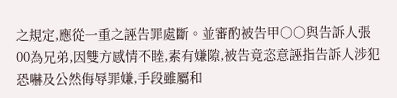之規定,應從一重之誣告罪處斷。並審酌被告甲○○與告訴人張00為兄弟,因雙方感情不睦,素有嫌隙,被告竟恣意誣指告訴人涉犯恐嚇及公然侮辱罪嫌,手段雖屬和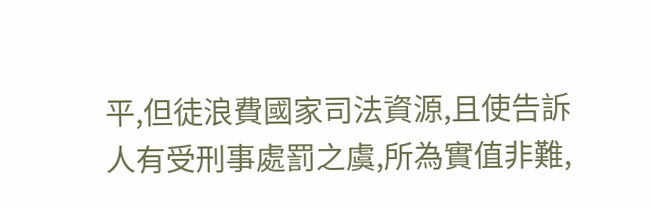平,但徒浪費國家司法資源,且使告訴人有受刑事處罰之虞,所為實值非難,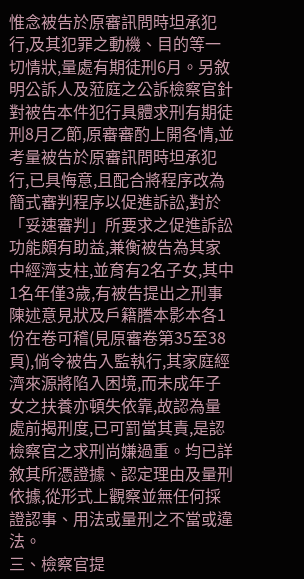惟念被告於原審訊問時坦承犯行,及其犯罪之動機、目的等一切情狀,量處有期徒刑6月。另敘明公訴人及蒞庭之公訴檢察官針對被告本件犯行具體求刑有期徒刑8月乙節,原審審酌上開各情,並考量被告於原審訊問時坦承犯行,已具悔意,且配合將程序改為簡式審判程序以促進訴訟,對於「妥速審判」所要求之促進訴訟功能頗有助益,兼衡被告為其家中經濟支柱,並育有2名子女,其中1名年僅3歲,有被告提出之刑事陳述意見狀及戶籍謄本影本各1份在卷可稽(見原審卷第35至38頁),倘令被告入監執行,其家庭經濟來源將陷入困境,而未成年子女之扶養亦頓失依靠,故認為量處前揭刑度,已可罰當其責,是認檢察官之求刑尚嫌過重。均已詳敘其所憑證據、認定理由及量刑依據,從形式上觀察並無任何採證認事、用法或量刑之不當或違法。
三、檢察官提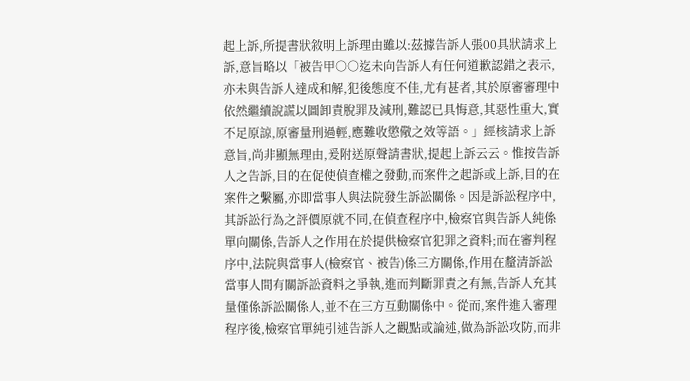起上訴,所提書狀敘明上訴理由雖以:茲據告訴人張00具狀請求上訴,意旨略以「被告甲○○迄未向告訴人有任何道歉認錯之表示,亦未與告訴人達成和解,犯後態度不佳,尤有甚者,其於原審審理中依然繼續說謊以圖卸責脫罪及減刑,難認已具悔意,其惡性重大,實不足原諒,原審量刑過輕,應難收懲儆之效等語。」經核請求上訴意旨,尚非顯無理由,爰附送原聲請書狀,提起上訴云云。惟按告訴人之告訴,目的在促使偵查權之發動,而案件之起訴或上訴,目的在案件之繫屬,亦即當事人與法院發生訴訟關係。因是訴訟程序中,其訴訟行為之評價原就不同,在偵查程序中,檢察官與告訴人純係單向關係,告訴人之作用在於提供檢察官犯罪之資料;而在審判程序中,法院與當事人(檢察官、被告)係三方關係,作用在釐清訴訟當事人間有關訴訟資料之爭執,進而判斷罪責之有無,告訴人充其量僅係訴訟關係人,並不在三方互動關係中。從而,案件進入審理程序後,檢察官單純引述告訴人之觀點或論述,做為訴訟攻防,而非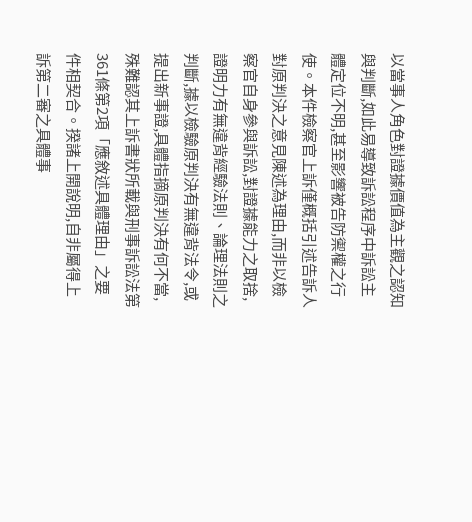以當事人角色對證據價值為主觀之認知與判斷,如此易導致訴訟程序中訴訟主體定位不明,甚至影響被告防禦權之行使。本件檢察官上訴僅概括引述告訴人對原判決之意見陳述為理由,而非以檢察官自身參與訴訟,對證據能力之取捨,證明力有無違背經驗法則、論理法則之判斷,據以檢驗原判決有無違背法令,或提出新事證,具體指摘原判決有何不當,殊難認其上訴書狀所載與刑事訴訟法第361條第2項「應敘述具體理由」之要件相契合。揆諸上開說明,自非屬得上訴第二審之具體事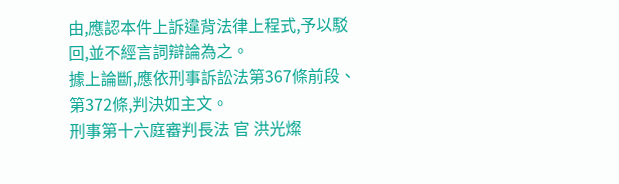由,應認本件上訴違背法律上程式,予以駁回,並不經言詞辯論為之。
據上論斷,應依刑事訴訟法第367條前段、第372條,判決如主文。
刑事第十六庭審判長法 官 洪光燦